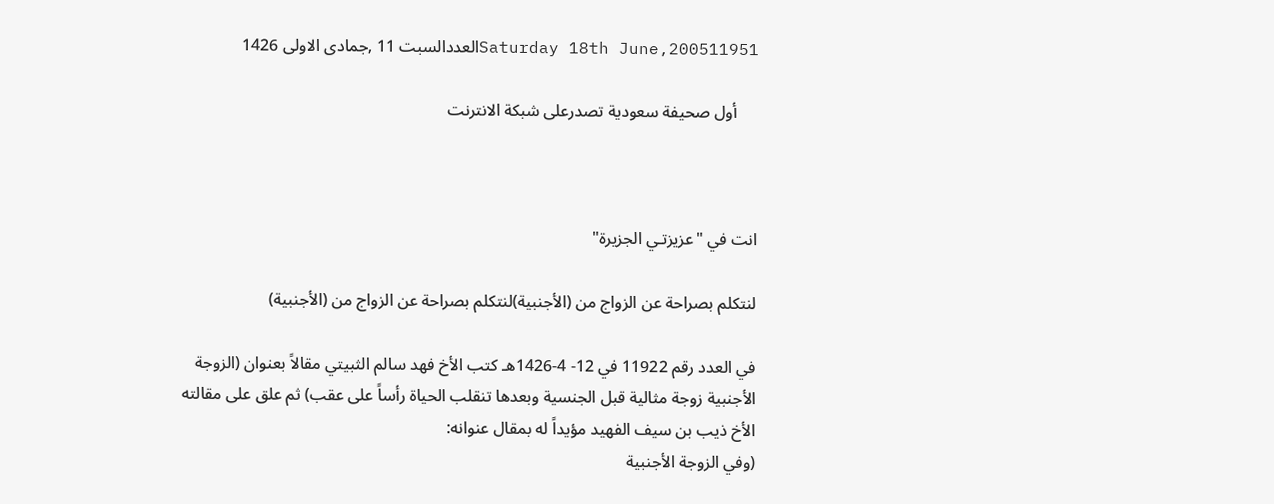Saturday 18th June,200511951العددالسبت 11 ,جمادى الاولى 1426

     أول صحيفة سعودية تصدرعلى شبكة الانترنت



انت في "عزيزتـي الجزيرة"

لنتكلم بصراحة عن الزواج من (الأجنبية)لنتكلم بصراحة عن الزواج من (الأجنبية)

في العدد رقم 11922 في 12- 4-1426هـ كتب الأخ فهد سالم الثبيتي مقالاً بعنوان (الزوجة الأجنبية زوجة مثالية قبل الجنسية وبعدها تنقلب الحياة رأساً على عقب) ثم علق على مقالته الأخ ذيب بن سيف الفهيد مؤيداً له بمقال عنوانه:
(وفي الزوجة الأجنبية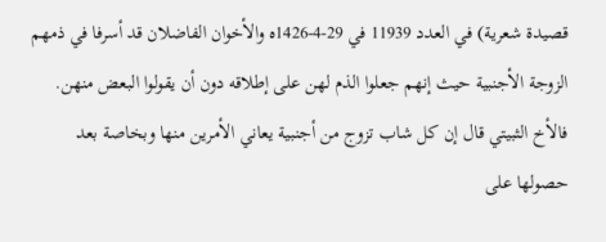قصيدة شعرية) في العدد 11939 في 29-4-1426ه والأخوان الفاضلان قد أسرفا في ذمهم الزوجة الأجنبية حيث إنهم جعلوا الذم لهن على إطلاقه دون أن يقولوا البعض منهن.
فالأخ الثبيتي قال إن كل شاب تزوج من أجنبية يعاني الأمرين منها وبخاصة بعد حصولها على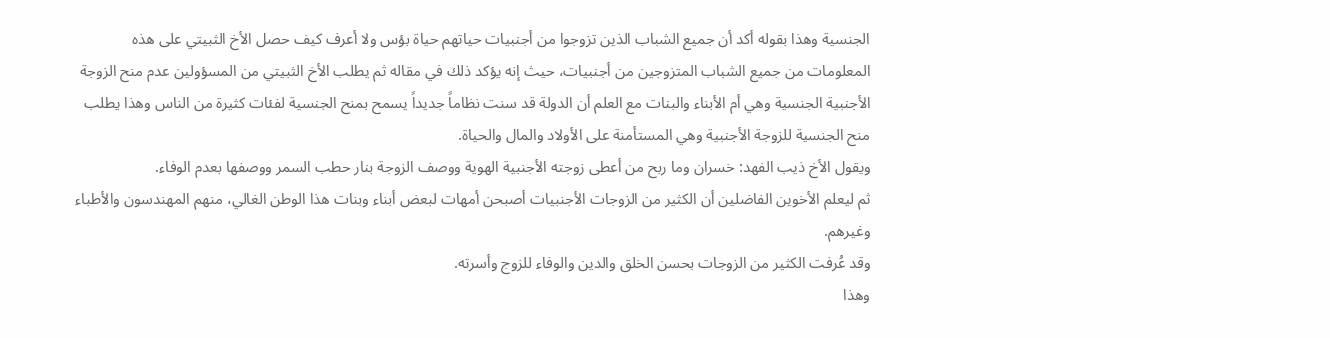الجنسية وهذا بقوله أكد أن جميع الشباب الذين تزوجوا من أجنبيات حياتهم حياة بؤس ولا أعرف كيف حصل الأخ الثبيتي على هذه المعلومات من جميع الشباب المتزوجين من أجنبيات، حيث إنه يؤكد ذلك في مقاله ثم يطلب الأخ الثبيتي من المسؤولين عدم منح الزوجة الأجنبية الجنسية وهي أم الأبناء والبنات مع العلم أن الدولة قد سنت نظاماً جديداً يسمح بمنح الجنسية لفئات كثيرة من الناس وهذا يطلب منح الجنسية للزوجة الأجنبية وهي المستأمنة على الأولاد والمال والحياة.
ويقول الأخ ذيب الفهد: خسران وما ربح من أعطى زوجته الأجنبية الهوية ووصف الزوجة بنار حطب السمر ووصفها بعدم الوفاء.
ثم ليعلم الأخوين الفاضلين أن الكثير من الزوجات الأجنبيات أصبحن أمهات لبعض أبناء وبنات هذا الوطن الغالي، منهم المهندسون والأطباء وغيرهم.
وقد عُرفت الكثير من الزوجات بحسن الخلق والدين والوفاء للزوج وأسرته.
وهذا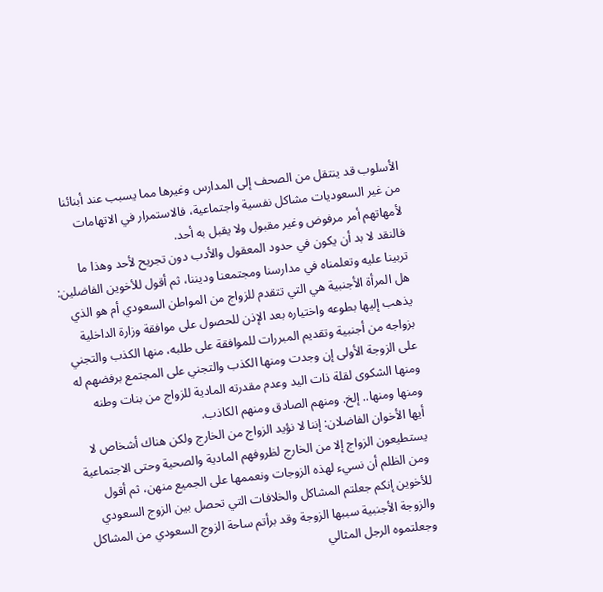الأسلوب قد ينتقل من الصحف إلى المدارس وغيرها مما يسبب عند أبنائنا من غير السعوديات مشاكل نفسية واجتماعية، فالاستمرار في الاتهامات لأمهاتهم أمر مرفوض وغير مقبول ولا يقبل به أحد.
فالنقد لا بد أن يكون في حدود المعقول والأدب دون تجريح لأحد وهذا ما تربينا عليه وتعلمناه في مدارسنا ومجتمعنا وديننا، ثم أقول للأخوين الفاضلين:
هل المرأة الأجنبية هي التي تتقدم للزواج من المواطن السعودي أم هو الذي يذهب إليها بطوعه واختياره بعد الإذن للحصول على موافقة وزارة الداخلية بزواجه من أجنبية وتقديم المبررات للموافقة على طلبه، منها الكذب والتجني على الزوجة الأولى إن وجدت ومنها الكذب والتجني على المجتمع برفضهم له ومنها الشكوى لقلة ذات اليد وعدم مقدرته المادية للزواج من بنات وطنه ومنها ومنها.. إلخ. ومنهم الصادق ومنهم الكاذب.
أيها الأخوان الفاضلان: إننا لا نؤيد الزواج من الخارج ولكن هناك أشخاص لا يستطيعون الزواج إلا من الخارج لظروفهم المادية والصحية وحتى الاجتماعية ومن الظلم أن نسيء لهذه الزوجات ونعممها على الجميع منهن، ثم أقول للأخوين إنكم جعلتم المشاكل والخلافات التي تحصل بين الزوج السعودي والزوجة الأجنبية سببها الزوجة وقد برأتم ساحة الزوج السعودي من المشاكل وجعلتموه الرجل المثالي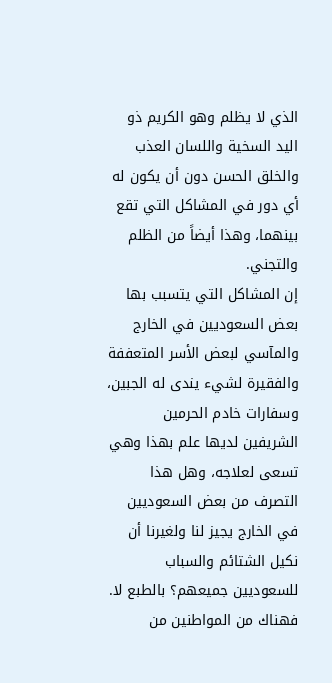الذي لا يظلم وهو الكريم ذو اليد السخية واللسان العذب والخلق الحسن دون أن يكون له أي دور في المشاكل التي تقع بينهما، وهذا أيضاً من الظلم والتجني.
إن المشاكل التي يتسبب بها بعض السعوديين في الخارج والمآسي لبعض الأسر المتعففة والفقيرة لشيء يندى له الجبين، وسفارات خادم الحرمين الشريفين لديها علم بهذا وهي تسعى لعلاجه، وهل هذا التصرف من بعض السعوديين في الخارج يجيز لنا ولغيرنا أن نكيل الشتائم والسباب للسعوديين جميعهم؟ بالطبع لا.
فهناك من المواطنين من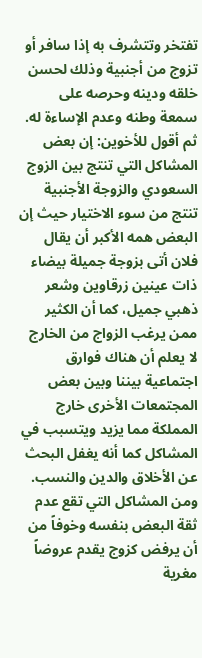تفتخر وتتشرف به إذا سافر أو تزوج من أجنبية وذلك لحسن خلقه ودينه وحرصه على سمعة وطنه وعدم الإساءة له.
ثم أقول للأخوين: إن بعض المشاكل التي تنتج بين الزوج السعودي والزوجة الأجنبية تنتج من سوء الاختيار حيث إن البعض همه الأكبر أن يقال فلان أتى بزوجة جميلة بيضاء ذات عينين زرقاوين وشعر ذهبي جميل، كما أن الكثير ممن يرغب الزواج من الخارج لا يعلم أن هناك فوارق اجتماعية بيننا وبين بعض المجتمعات الأخرى خارج المملكة مما يزيد ويتسبب في المشاكل كما أنه يغفل البحث عن الأخلاق والدين والنسب.
ومن المشاكل التي تقع عدم ثقة البعض بنفسه وخوفاً من أن يرفض كزوج يقدم عروضاً مغرية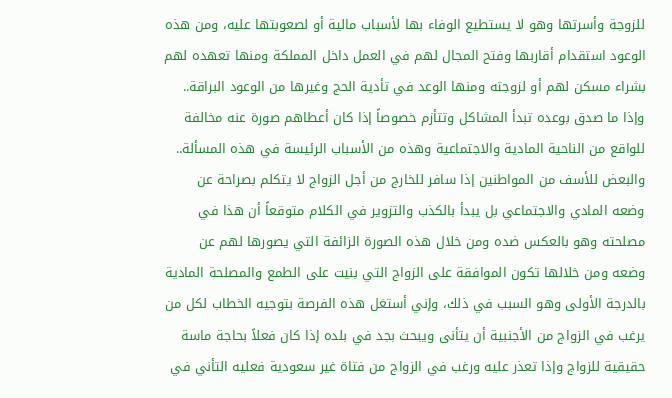للزوجة وأسرتها وهو لا يستطيع الوفاء بها لأسباب مالية أو لصعوبتها عليه، ومن هذه الوعود استقدام أقاربها وفتح المجال لهم في العمل داخل المملكة ومنها تعهده لهم بشراء مسكن لهم أو لزوجته ومنها الوعد في تأدية الحج وغيرها من الوعود البراقة..
وإذا ما صدق بوعده تبدأ المشاكل وتتأزم خصوصاً إذا كان أعطاهم صورة عنه مخالفة للواقع من الناحية المادية والاجتماعية وهذه من الأسباب الرئيسة في هذه المسألة..
والبعض للأسف من المواطنين إذا سافر للخارج من أجل الزواج لا يتكلم بصراحة عن وضعه المادي والاجتماعي بل يبدأ بالكذب والتزوير في الكلام متوقعاً أن هذا في مصلحته وهو بالعكس ضده ومن خلال هذه الصورة الزائفة التي يصورها لهم عن وضعه ومن خلالها تكون الموافقة على الزواج التي بنيت على الطمع والمصلحة المادية بالدرجة الأولى وهو السبب في ذلك، وإني أستغل هذه الفرصة بتوجيه الخطاب لكل من يرغب في الزواج من الأجنبية أن يتأنى ويبحث بجد في بلده إذا كان فعلاً بحاجة ماسة حقيقية للزواج وإذا تعذر عليه ورغب في الزواج من فتاة غير سعودية فعليه التأني في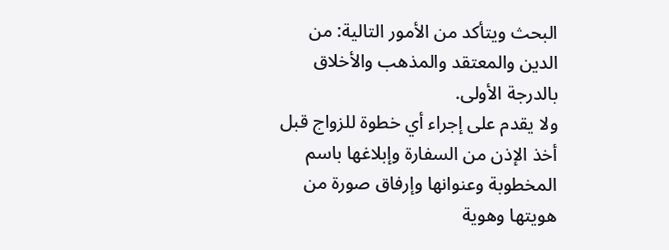البحث ويتأكد من الأمور التالية: من الدين والمعتقد والمذهب والأخلاق بالدرجة الأولى.
ولا يقدم على إجراء أي خطوة للزواج قبل أخذ الإذن من السفارة وإبلاغها باسم المخطوبة وعنوانها وإرفاق صورة من هويتها وهوية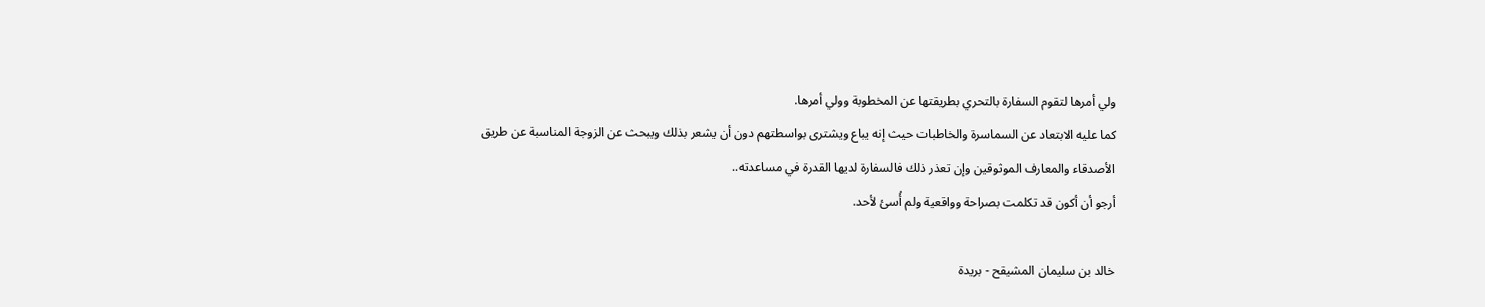ولي أمرها لتقوم السفارة بالتحري بطريقتها عن المخطوبة وولي أمرها.
كما عليه الابتعاد عن السماسرة والخاطبات حيث إنه يباع ويشترى بواسطتهم دون أن يشعر بذلك ويبحث عن الزوجة المناسبة عن طريق الأصدقاء والمعارف الموثوقين وإن تعذر ذلك فالسفارة لديها القدرة في مساعدته..
أرجو أن أكون قد تكلمت بصراحة وواقعية ولم أُسئ لأحد.

خالد بن سليمان المشيقح - بريدة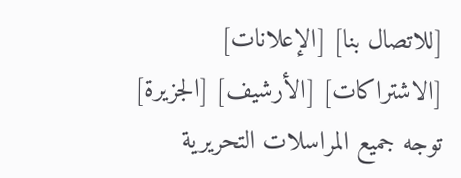[للاتصال بنا] [الإعلانات] [الاشتراكات] [الأرشيف] [الجزيرة]
توجه جميع المراسلات التحريرية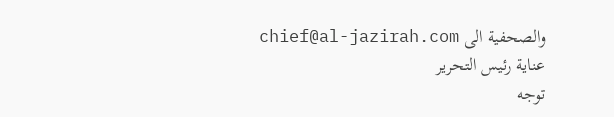والصحفية الى chief@al-jazirah.com عناية رئيس التحرير
توجه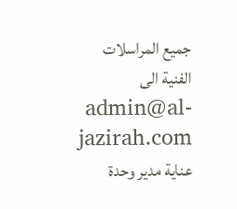جميع المراسلات الفنية الى admin@al-jazirah.com عناية مدير وحدة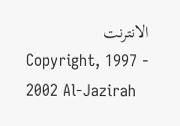الانترنت
Copyright, 1997 - 2002 Al-Jazirah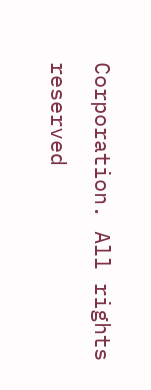Corporation. All rights reserved